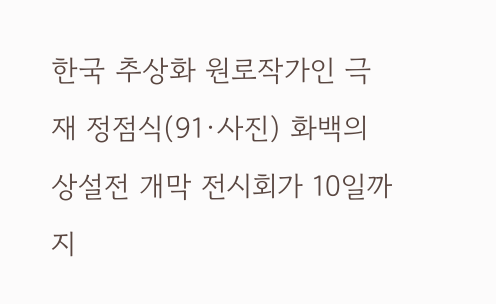한국 추상화 원로작가인 극재 정점식(91·사진) 화백의 상설전 개막 전시회가 10일까지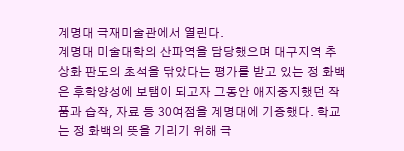계명대 극재미술관에서 열린다.
계명대 미술대학의 산파역을 담당했으며 대구지역 추상화 판도의 초석을 닦았다는 평가를 받고 있는 정 화백은 후학양성에 보탬이 되고자 그동안 애지중지했던 작품과 습작, 자료 등 30여점을 계명대에 기증했다. 학교는 정 화백의 뜻을 기리기 위해 극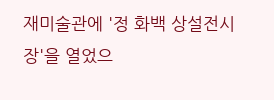재미술관에 '정 화백 상설전시장'을 열었으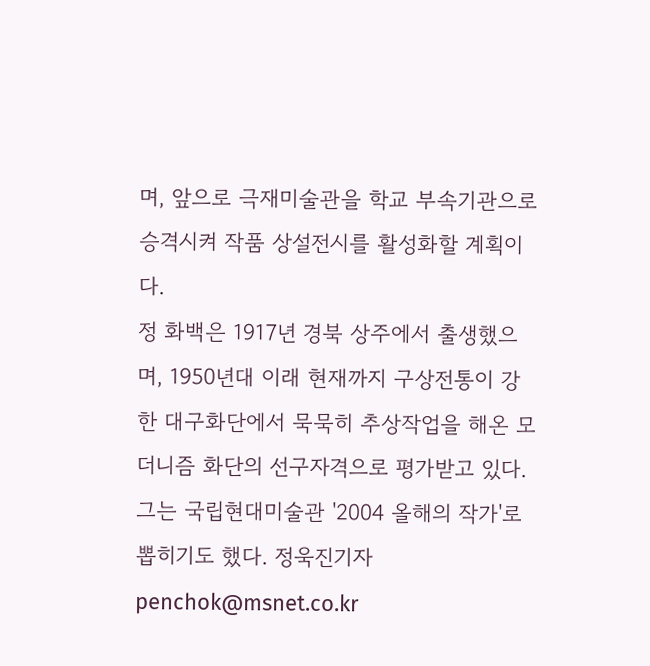며, 앞으로 극재미술관을 학교 부속기관으로 승격시켜 작품 상설전시를 활성화할 계획이다.
정 화백은 1917년 경북 상주에서 출생했으며, 1950년대 이래 현재까지 구상전통이 강한 대구화단에서 묵묵히 추상작업을 해온 모더니즘 화단의 선구자격으로 평가받고 있다. 그는 국립현대미술관 '2004 올해의 작가'로 뽑히기도 했다. 정욱진기자 penchok@msnet.co.kr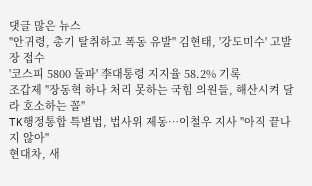댓글 많은 뉴스
"안귀령, 총기 탈취하고 폭동 유발" 김현태, '강도미수' 고발장 접수
'코스피 5800 돌파' 李대통령 지지율 58.2% 기록
조갑제 "장동혁 하나 처리 못하는 국힘 의원들, 해산시켜 달라 호소하는 꼴"
TK행정통합 특별법, 법사위 제동…이철우 지사 "아직 끝나지 않아"
현대차, 새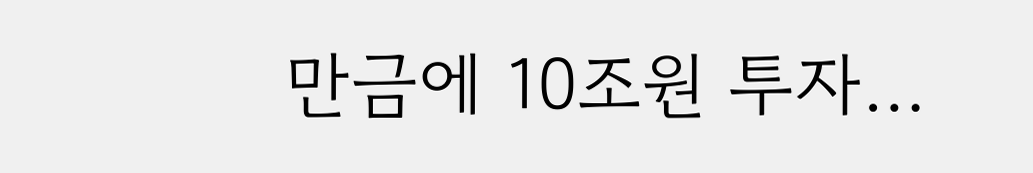만금에 10조원 투자…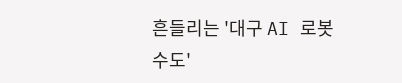흔들리는 '대구 AI 로봇 수도'